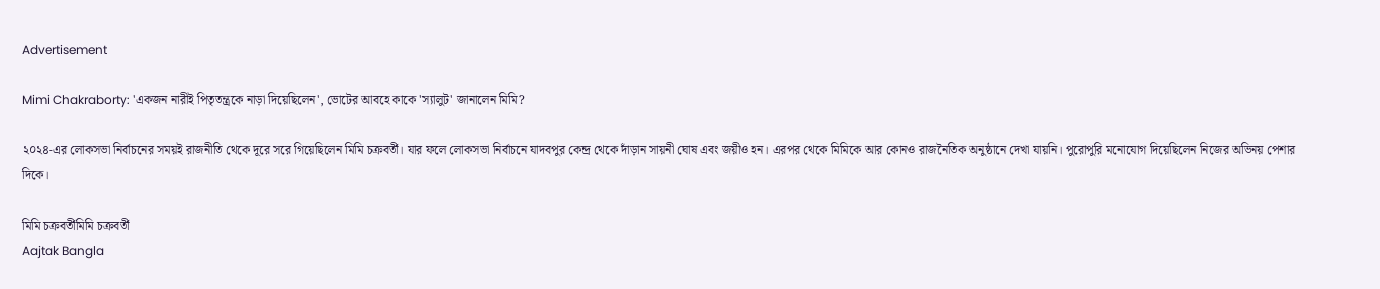Advertisement

Mimi Chakraborty: 'একজন নারীই পিতৃতন্ত্রকে নাড়া দিয়েছিলেন', ভোটের আবহে কাকে 'স্যালুট' জানালেন মিমি?

২০২৪-এর লোকসভা নির্বাচনের সময়ই রাজনীতি থেকে দূরে সরে গিয়েছিলেন মিমি চক্রবর্তী। যার ফলে লোকসভা নির্বাচনে যাদবপুর কেন্দ্র থেকে দাঁড়ান সায়নী ঘোষ এবং জয়ীও হন। এরপর থেকে মিমিকে আর কোনও রাজনৈতিক অনুষ্ঠানে দেখা যায়নি। পুরোপুরি মনোযোগ দিয়েছিলেন নিজের অভিনয় পেশার দিকে।

মিমি চক্রবর্তীমিমি চক্রবর্তী
Aajtak Bangla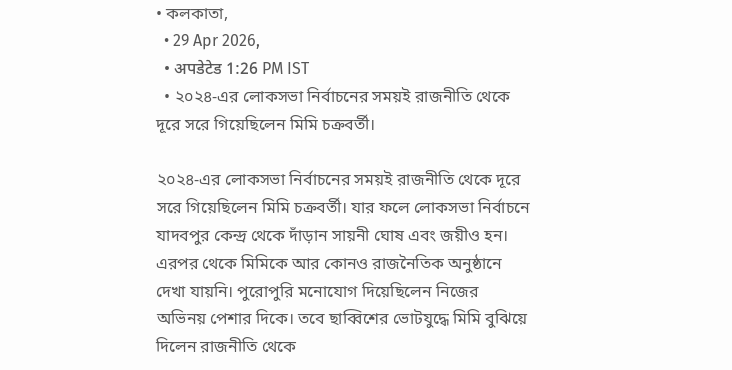• কলকাতা,
  • 29 Apr 2026,
  • अपडेटेड 1:26 PM IST
  • ২০২৪-এর লোকসভা নির্বাচনের সময়ই রাজনীতি থেকে দূরে সরে গিয়েছিলেন মিমি চক্রবর্তী।

২০২৪-এর লোকসভা নির্বাচনের সময়ই রাজনীতি থেকে দূরে সরে গিয়েছিলেন মিমি চক্রবর্তী। যার ফলে লোকসভা নির্বাচনে যাদবপুর কেন্দ্র থেকে দাঁড়ান সায়নী ঘোষ এবং জয়ীও হন। এরপর থেকে মিমিকে আর কোনও রাজনৈতিক অনুষ্ঠানে দেখা যায়নি। পুরোপুরি মনোযোগ দিয়েছিলেন নিজের অভিনয় পেশার দিকে। তবে ছাব্বিশের ভোটযুদ্ধে মিমি বুঝিয়ে দিলেন রাজনীতি থেকে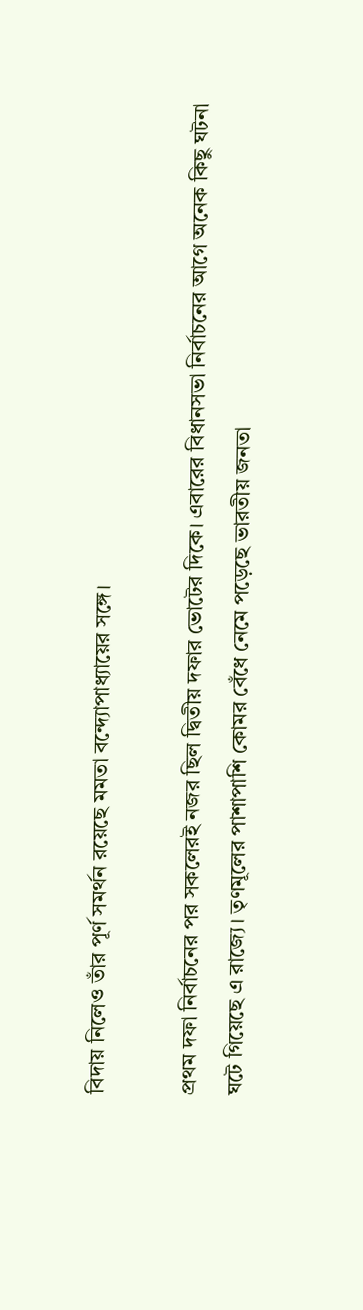বিদায় নিলেও তাঁর পূর্ণ সমর্থন রয়েছে মমতা বন্দ্যোপাধ্যায়ের সঙ্গে।

প্রথম দফা নির্বাচনের পর সকলেরই নজর ছিল দ্বিতীয় দফার ভোটের দিকে। এবারের বিধানসভা নির্বাচনের আগে অনেক কিছু ঘটনা ঘটে গিয়েছে এ রাজ্যে। তৃণমূলের পাশাপাশি কোমর বেঁধে নেমে পড়েছে ভারতীয় জনতা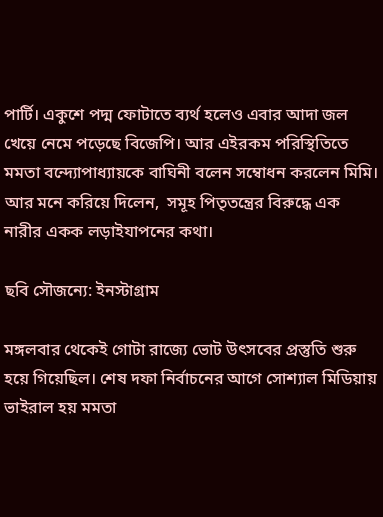পার্টি। একুশে পদ্ম ফোটাতে ব্যর্থ হলেও এবার আদা জল খেয়ে নেমে পড়েছে বিজেপি। আর এইরকম পরিস্থিতিতে মমতা বন্দ্যোপাধ্যায়কে বাঘিনী বলেন সম্বোধন করলেন মিমি। আর মনে করিয়ে দিলেন,  সমূহ পিতৃতন্ত্রের বিরুদ্ধে এক নারীর একক লড়াইযাপনের কথা।

ছবি সৌজন্যে: ইনস্টাগ্রাম

মঙ্গলবার থেকেই গোটা রাজ্যে ভোট উৎসবের প্রস্তুতি শুরু হয়ে গিয়েছিল। শেষ দফা নির্বাচনের আগে সোশ্যাল মিডিয়ায় ভাইরাল হয় মমতা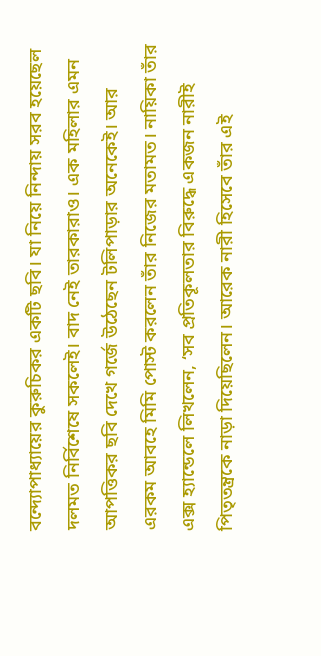বন্দ্যোপাধ্যায়ের কুরুচিকর একটি ছবি। যা নিয়ে নিন্দায় সরব হয়েছেল দলমত নির্বিশেষে সকলেই। বাদ নেই তারকারাও। এক মহিলার এমন আপত্তিকর ছবি দেখে গর্জে উঠেছেন টলিপাড়ার অনেকেই। আর এরকম আবহে মিমি পোস্ট করলেন তাঁর নিজের মতামত। নায়িকা তাঁর এক্স হ্যান্ডেলে লিখলেন, ‘সব প্রতিকূলতার বিরুদ্ধে একজন নারীই পিতৃতন্ত্রকে নাড়া দিয়েছিলেন। আরেক নারী হিসেবে তাঁর এই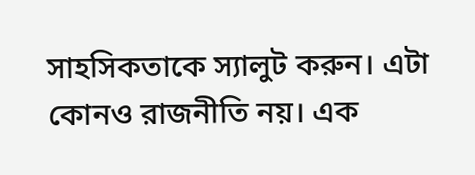সাহসিকতাকে স্যালুট করুন। এটা কোনও রাজনীতি নয়। এক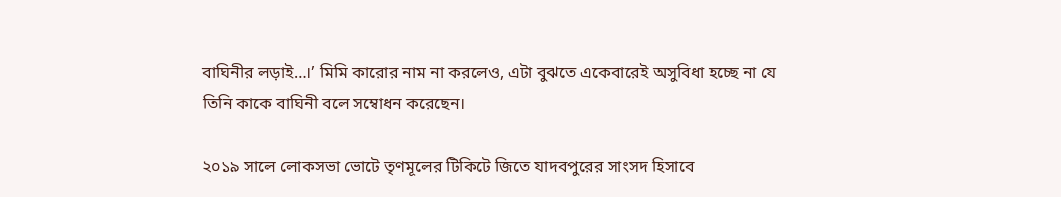বাঘিনীর লড়াই…।’ মিমি কারোর নাম না করলেও, এটা বুঝতে একেবারেই অসুবিধা হচ্ছে না যে তিনি কাকে বাঘিনী বলে সম্বোধন করেছেন।

২০১৯ সালে লোকসভা ভোটে তৃণমূলের টিকিটে জিতে যাদবপুরের সাংসদ হিসাবে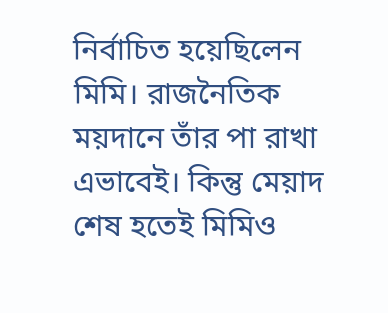নির্বাচিত হয়েছিলেন মিমি। রাজনৈতিক ময়দানে তাঁর পা রাখা এভাবেই। কিন্তু মেয়াদ শেষ হতেই মিমিও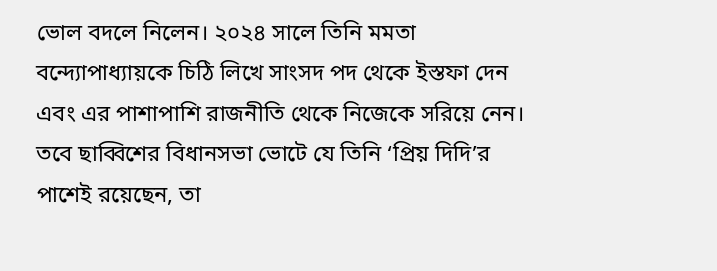ভোল বদলে নিলেন। ২০২৪ সালে তিনি মমতা বন্দ্যোপাধ্যায়কে চিঠি লিখে সাংসদ পদ থেকে ইস্তফা দেন এবং এর পাশাপাশি রাজনীতি থেকে নিজেকে সরিয়ে নেন। তবে ছাব্বিশের বিধানসভা ভোটে যে তিনি ‘প্রিয় দিদি’র পাশেই রয়েছেন, তা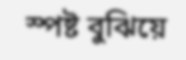স্পষ্ট বুঝিয়ে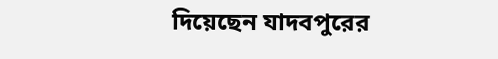দিয়েছেন যাদবপুরের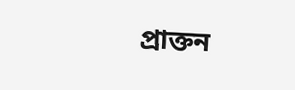প্রাক্তন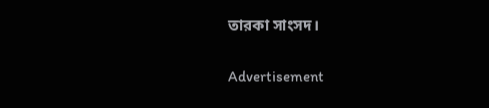তারকা সাংসদ।

Advertisement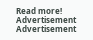Read more!
Advertisement
Advertisement